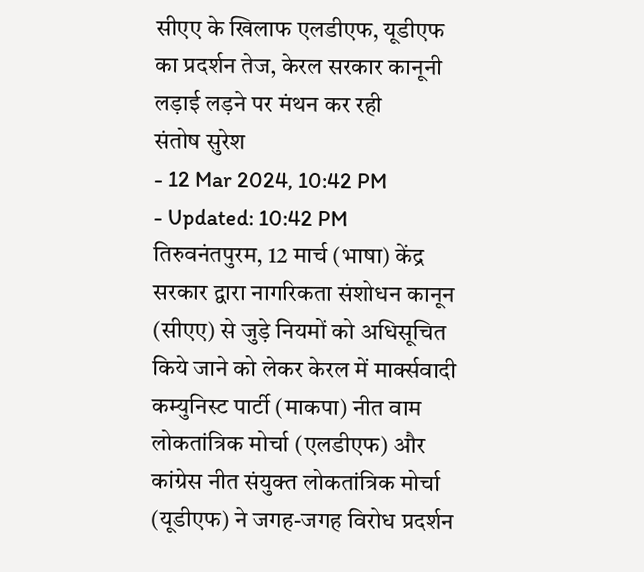सीएए के खिलाफ एलडीएफ, यूडीएफ का प्रदर्शन तेज, केरल सरकार कानूनी लड़ाई लड़ने पर मंथन कर रही
संतोष सुरेश
- 12 Mar 2024, 10:42 PM
- Updated: 10:42 PM
तिरुवनंतपुरम, 12 मार्च (भाषा) केंद्र सरकार द्वारा नागरिकता संशोधन कानून (सीएए) से जुड़े नियमों को अधिसूचित किये जाने को लेकर केरल में मार्क्सवादी कम्युनिस्ट पार्टी (माकपा) नीत वाम लोकतांत्रिक मोर्चा (एलडीएफ) और कांग्रेस नीत संयुक्त लोकतांत्रिक मोर्चा (यूडीएफ) ने जगह-जगह विरोध प्रदर्शन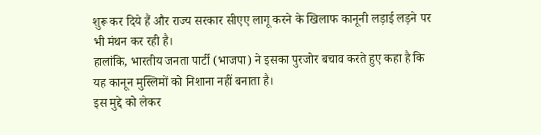शुरू कर दिये हैं और राज्य सरकार सीएए लागू करने के खिलाफ कानूनी लड़ाई लड़ने पर भी मंथन कर रही है।
हालांकि, भारतीय जनता पार्टी (भाजपा) ने इसका पुरजोर बचाव करते हुए कहा है कि यह कानून मुस्लिमों को निशाना नहीं बनाता है।
इस मुद्दे को लेकर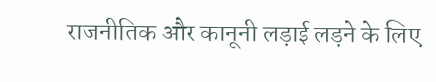राजनीतिक और कानूनी लड़ाई लड़ने के लिए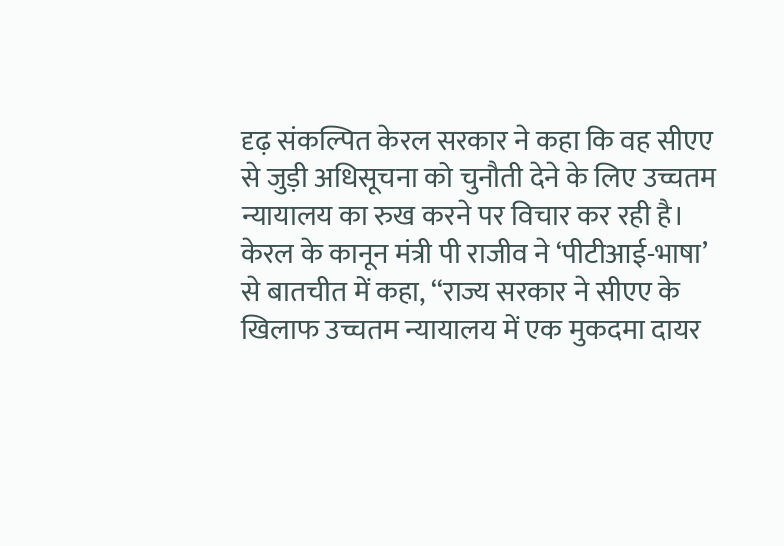दृढ़ संकल्पित केरल सरकार ने कहा कि वह सीएए से जुड़ी अधिसूचना को चुनौती देने के लिए उच्चतम न्यायालय का रुख करने पर विचार कर रही है।
केरल के कानून मंत्री पी राजीव ने ‘पीटीआई-भाषा’ से बातचीत में कहा, ‘‘राज्य सरकार ने सीएए के खिलाफ उच्चतम न्यायालय में एक मुकदमा दायर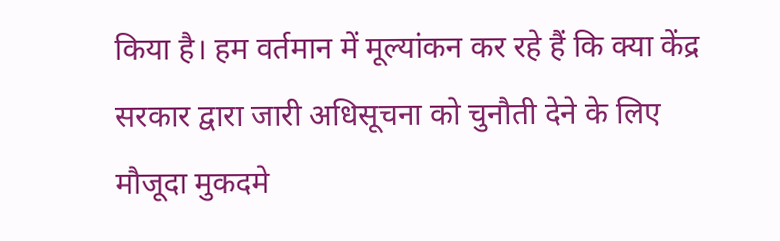किया है। हम वर्तमान में मूल्यांकन कर रहे हैं कि क्या केंद्र सरकार द्वारा जारी अधिसूचना को चुनौती देने के लिए मौजूदा मुकदमे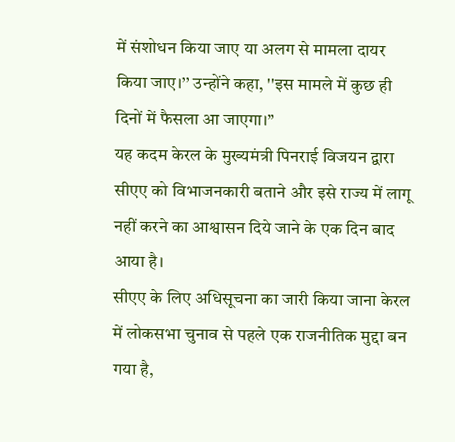में संशोधन किया जाए या अलग से मामला दायर किया जाए।’’ उन्होंने कहा, ''इस मामले में कुछ ही दिनों में फैसला आ जाएगा।’’
यह कदम केरल के मुख्यमंत्री पिनराई विजयन द्वारा सीएए को विभाजनकारी बताने और इसे राज्य में लागू नहीं करने का आश्वासन दिये जाने के एक दिन बाद आया है।
सीएए के लिए अधिसूचना का जारी किया जाना केरल में लोकसभा चुनाव से पहले एक राजनीतिक मुद्दा बन गया है,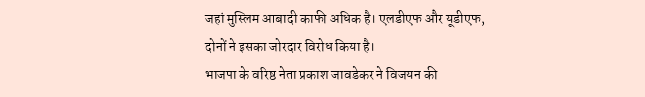जहां मुस्लिम आबादी काफी अधिक है। एलडीएफ और यूडीएफ, दोनों ने इसका जोरदार विरोध किया है।
भाजपा के वरिष्ठ नेता प्रकाश जावडेकर ने विजयन की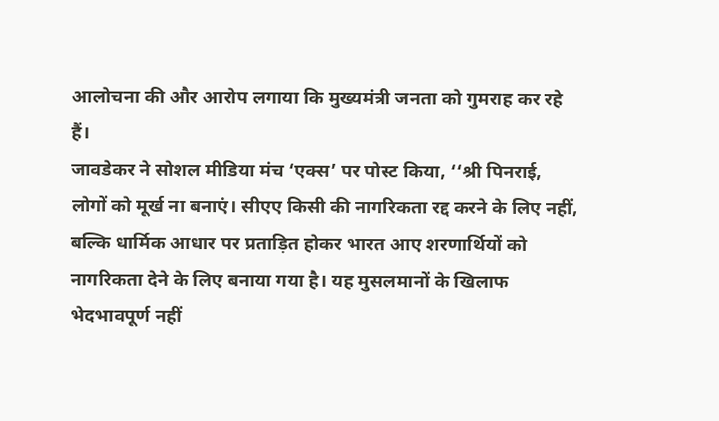आलोचना की और आरोप लगाया कि मुख्यमंत्री जनता को गुमराह कर रहे हैं।
जावडेकर ने सोशल मीडिया मंच ‘एक्स’ पर पोस्ट किया, ‘‘श्री पिनराई, लोगों को मूर्ख ना बनाएं। सीएए किसी की नागरिकता रद्द करने के लिए नहीं, बल्कि धार्मिक आधार पर प्रताड़ित होकर भारत आए शरणार्थियों को नागरिकता देने के लिए बनाया गया है। यह मुसलमानों के खिलाफ भेदभावपूर्ण नहीं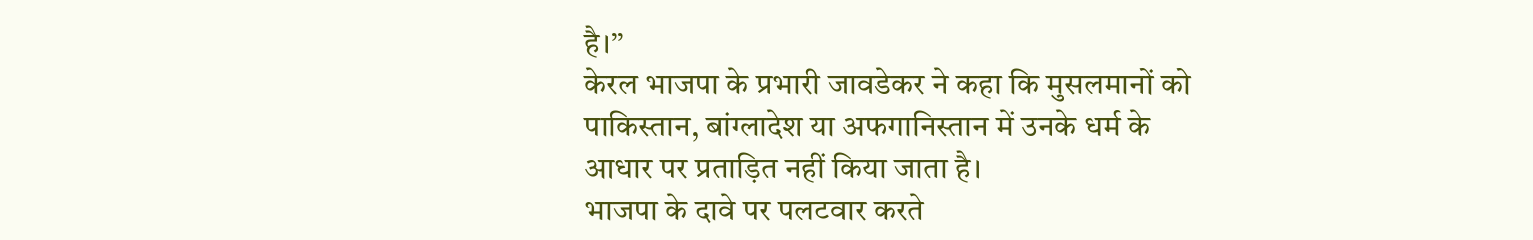है।’’
केरल भाजपा के प्रभारी जावडेकर ने कहा कि मुसलमानों को पाकिस्तान, बांग्लादेश या अफगानिस्तान में उनके धर्म के आधार पर प्रताड़ित नहीं किया जाता है।
भाजपा के दावे पर पलटवार करते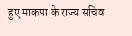हुए माकपा के राज्य सचिव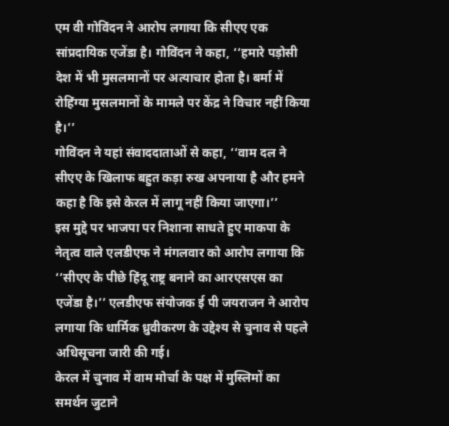एम वी गोविंदन ने आरोप लगाया कि सीएए एक सांप्रदायिक एजेंडा है। गोविंदन ने कहा, ‘‘हमारे पड़ोसी देश में भी मुसलमानों पर अत्याचार होता है। बर्मा में रोहिंग्या मुसलमानों के मामले पर केंद्र ने विचार नहीं किया है।’’
गोविंदन ने यहां संवाददाताओं से कहा, ‘‘वाम दल ने सीएए के खिलाफ बहुत कड़ा रुख अपनाया है और हमने कहा है कि इसे केरल में लागू नहीं किया जाएगा।’’
इस मुद्दे पर भाजपा पर निशाना साधते हुए माकपा के नेतृत्व वाले एलडीएफ ने मंगलवार को आरोप लगाया कि ‘‘सीएए के पीछे हिंदू राष्ट्र बनाने का आरएसएस का एजेंडा है।’’ एलडीएफ संयोजक ई पी जयराजन ने आरोप लगाया कि धार्मिक ध्रुवीकरण के उद्देश्य से चुनाव से पहले अधिसूचना जारी की गई।
केरल में चुनाव में वाम मोर्चा के पक्ष में मुस्लिमों का समर्थन जुटाने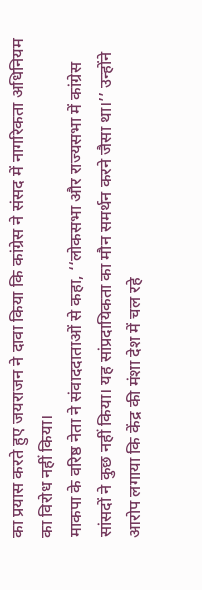का प्रयास करते हुए जयराजन ने दावा किया कि कांग्रेस ने संसद में नागरिकता अधिनियम का विरोध नहीं किया।
माकपा के वरिष्ठ नेता ने संवाददाताओं से कहा, ‘‘लोकसभा और राज्यसभा में कांग्रेस सांसदों ने कुछ नहीं किया। यह सांप्रदायिकता का मौन समर्थन करने जैसा था।’’ उन्होंने आरोप लगाया कि केंद्र की मंशा देश में चल रहे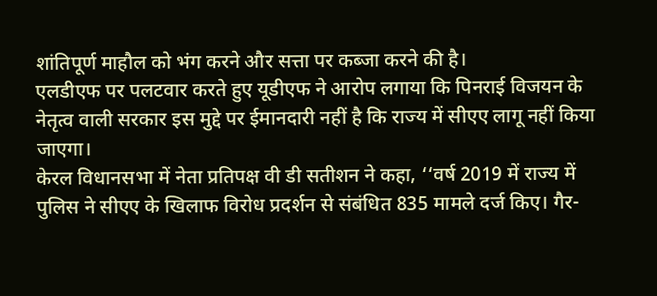शांतिपूर्ण माहौल को भंग करने और सत्ता पर कब्जा करने की है।
एलडीएफ पर पलटवार करते हुए यूडीएफ ने आरोप लगाया कि पिनराई विजयन के नेतृत्व वाली सरकार इस मुद्दे पर ईमानदारी नहीं है कि राज्य में सीएए लागू नहीं किया जाएगा।
केरल विधानसभा में नेता प्रतिपक्ष वी डी सतीशन ने कहा, ‘‘वर्ष 2019 में राज्य में पुलिस ने सीएए के खिलाफ विरोध प्रदर्शन से संबंधित 835 मामले दर्ज किए। गैर-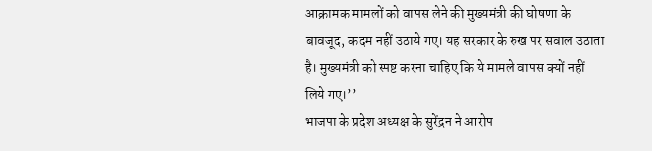आक्रामक मामलों को वापस लेने की मुख्यमंत्री की घोषणा के बावजूद, कदम नहीं उठाये गए। यह सरकार के रुख पर सवाल उठाता है। मुख्यमंत्री को स्पष्ट करना चाहिए कि ये मामले वापस क्यों नहीं लिये गए।’’
भाजपा के प्रदेश अध्यक्ष के सुरेंद्रन ने आरोप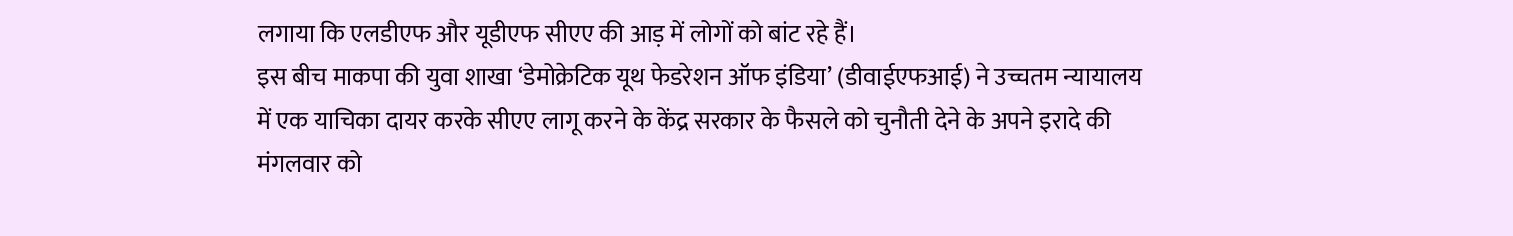लगाया कि एलडीएफ और यूडीएफ सीएए की आड़ में लोगों को बांट रहे हैं।
इस बीच माकपा की युवा शाखा ‘डेमोक्रेटिक यूथ फेडरेशन ऑफ इंडिया’ (डीवाईएफआई) ने उच्चतम न्यायालय में एक याचिका दायर करके सीएए लागू करने के केंद्र सरकार के फैसले को चुनौती देने के अपने इरादे की मंगलवार को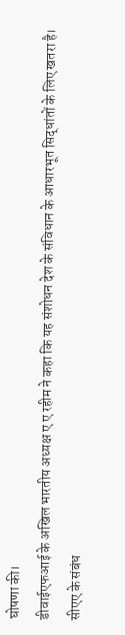घोषणा की।
डीवाईएफआई के अखिल भारतीय अध्यक्ष ए ए रहीम ने कहा कि यह संशोधन देश के संविधान के आधारभूत सिद्धांतों के लिए खतरा है।
सीएए के संबंध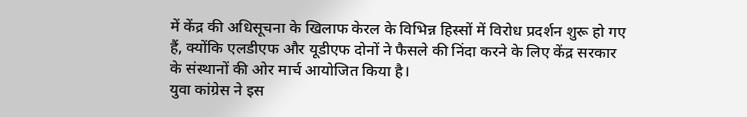में केंद्र की अधिसूचना के खिलाफ केरल के विभिन्न हिस्सों में विरोध प्रदर्शन शुरू हो गए हैं, क्योंकि एलडीएफ और यूडीएफ दोनों ने फैसले की निंदा करने के लिए केंद्र सरकार के संस्थानों की ओर मार्च आयोजित किया है।
युवा कांग्रेस ने इस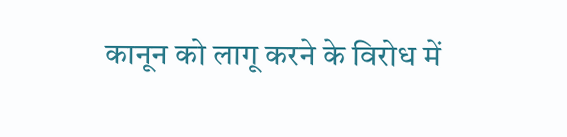कानून को लागू करने के विरोध में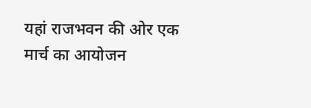यहां राजभवन की ओर एक मार्च का आयोजन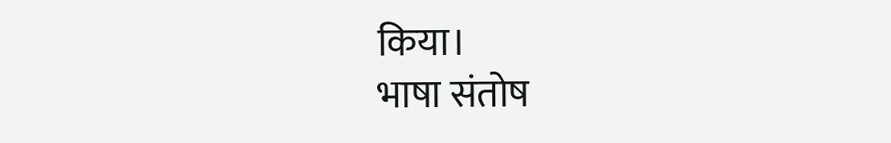किया।
भाषा संतोष